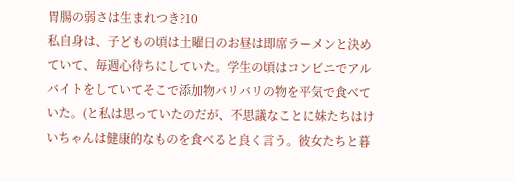胃腸の弱さは生まれつき?10
私自身は、子どもの頃は土曜日のお昼は即席ラーメンと決めていて、毎週心待ちにしていた。学生の頃はコンビニでアルバイトをしていてそこで添加物バリバリの物を平気で食べていた。(と私は思っていたのだが、不思議なことに妹たちはけいちゃんは健康的なものを食べると良く言う。彼女たちと暮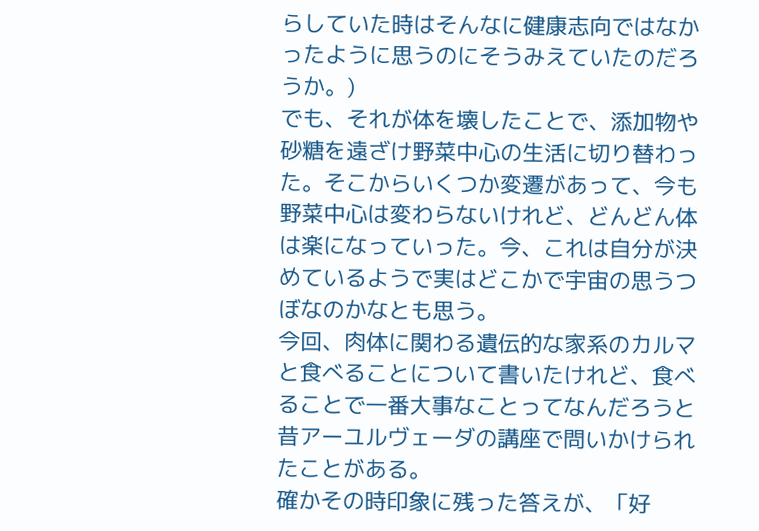らしていた時はそんなに健康志向ではなかったように思うのにそうみえていたのだろうか。)
でも、それが体を壊したことで、添加物や砂糖を遠ざけ野菜中心の生活に切り替わった。そこからいくつか変遷があって、今も野菜中心は変わらないけれど、どんどん体は楽になっていった。今、これは自分が決めているようで実はどこかで宇宙の思うつぼなのかなとも思う。
今回、肉体に関わる遺伝的な家系のカルマと食べることについて書いたけれど、食べることで一番大事なことってなんだろうと昔アーユルヴェーダの講座で問いかけられたことがある。
確かその時印象に残った答えが、「好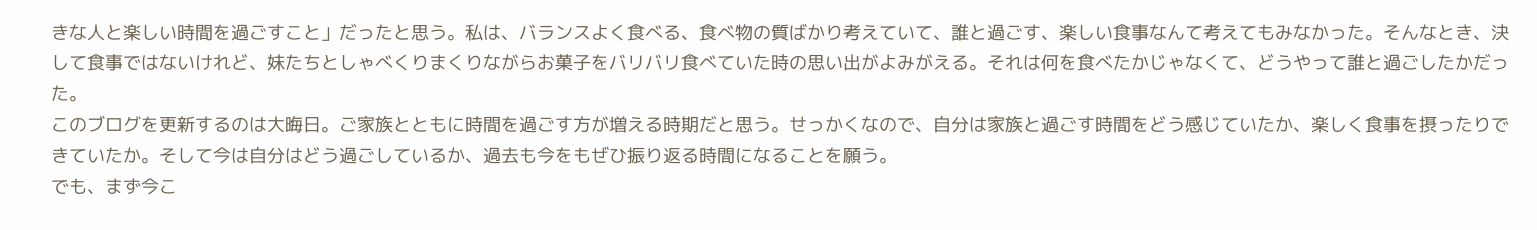きな人と楽しい時間を過ごすこと」だったと思う。私は、バランスよく食べる、食べ物の質ばかり考えていて、誰と過ごす、楽しい食事なんて考えてもみなかった。そんなとき、決して食事ではないけれど、妹たちとしゃべくりまくりながらお菓子をバリバリ食べていた時の思い出がよみがえる。それは何を食べたかじゃなくて、どうやって誰と過ごしたかだった。
このブログを更新するのは大晦日。ご家族とともに時間を過ごす方が増える時期だと思う。せっかくなので、自分は家族と過ごす時間をどう感じていたか、楽しく食事を摂ったりできていたか。そして今は自分はどう過ごしているか、過去も今をもぜひ振り返る時間になることを願う。
でも、まず今こ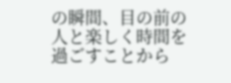の瞬間、目の前の人と楽しく時間を過ごすことから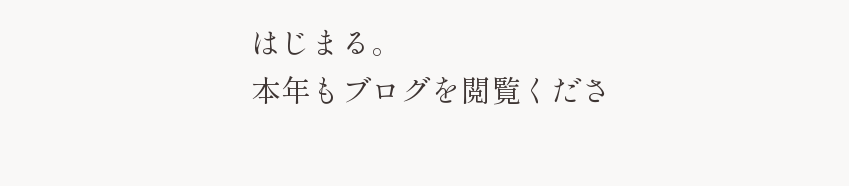はじまる。
本年もブログを閲覧くださ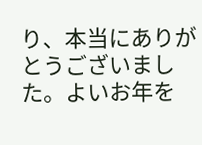り、本当にありがとうございました。よいお年を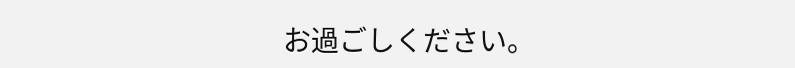お過ごしください。